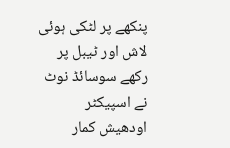پنکھے پر لٹکی ہوئی لاش اور ٹیبل پر رکھے سوسائڈ نوٹ نے اسپیکٹر اودھیش کمار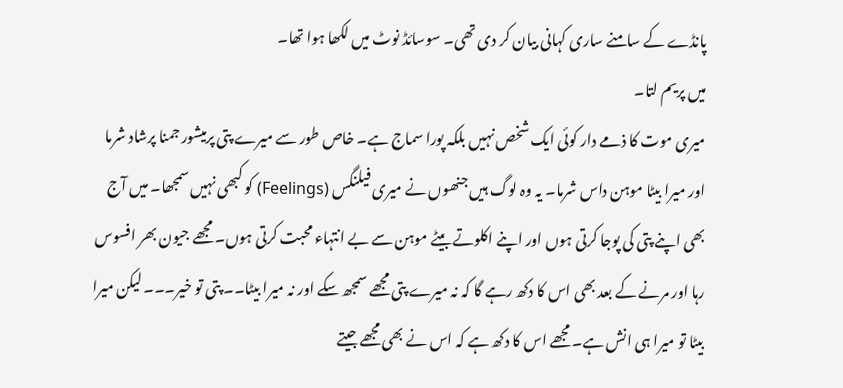پانڈے کے سامنے ساری کہانی بیان کر دی تھی۔ سوسائڈ نوٹ میں لکھا ہوا تھا۔
میں پریم لتا۔
میری موت کا ذمے دار کوئی ایک شخص نہیں بلکہ پورا سماج ہے۔ خاص طور سے میرے پتی پرمیشور جمنا پرشاد شرما اور میرا بیٹا موہن داس شرما۔ یہ وہ لوگ ہیں جنھوں نے میری فیلنگس (Feelings) کو کبھی نہیں سمجھا۔ میں آج بھی اپنے پتی کی پوجا کرتی ہوں اور اپنے اکلوتے بیٹے موہن سے بے انتہاء محبت کرتی ہوں۔ مجھے جیون بھر افسوس رہا اور مرنے کے بعد بھی اس کا دکھ رہے گا کہ نہ میرے پتی مجھے سمجھ سکے اور نہ میرا بیٹا۔۔ پتی تو خیر۔۔۔ لیکن میرا بیٹا تو میرا ہی انش ہے۔ مجھے اس کا دکھ ہے کہ اس نے بھی مجھے جیتے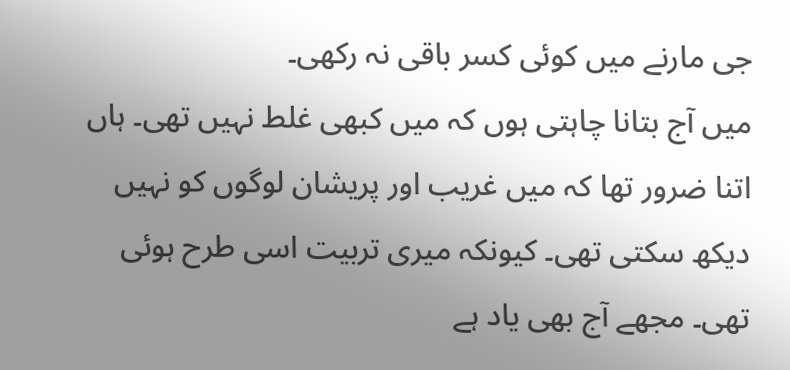جی مارنے میں کوئی کسر باقی نہ رکھی۔
میں آج بتانا چاہتی ہوں کہ میں کبھی غلط نہیں تھی۔ ہاں اتنا ضرور تھا کہ میں غریب اور پریشان لوگوں کو نہیں دیکھ سکتی تھی۔ کیونکہ میری تربیت اسی طرح ہوئی تھی۔ مجھے آج بھی یاد ہے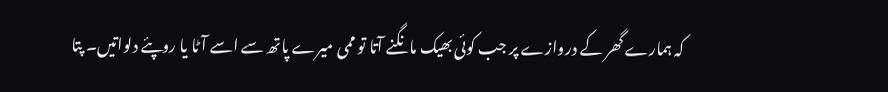کہ ہمارے گھر کے دروازے پر جب کوئی بھیک مانگنے آتا تو ممی میرے پاتھ سے اسے آٹا یا روپئے دلواتیں۔ پتا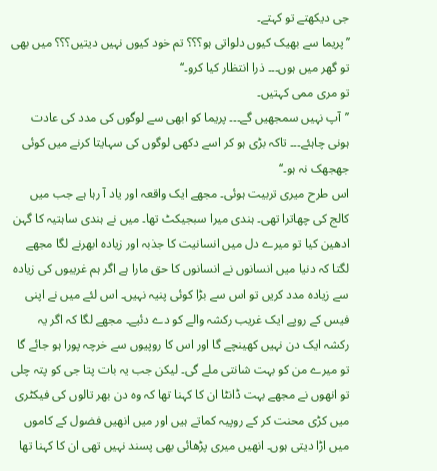جی دیکھتے تو کہتے۔
’’پریما سے بھیک کیوں دلواتی ہو؟؟؟ تم خود کیوں نہیں دیتیں؟؟؟ میں بھی تو گھر میں ہوں۔۔۔ ذرا انتظار کیا کرو۔‘‘
تو مری ممی کہتیں۔
’’آپ نہیں سمجھیں گے۔۔۔ پریما کو ابھی سے لوگوں کی مدد کی عادت ہونی چاہئے۔۔۔ تاکہ بڑی ہو کر اسے دکھی لوگوں کی سہایتا کرنے میں کوئی جھجھک نہ ہو۔‘‘
اس طرح میری تربیت ہوئی۔ مجھے ایک واقعہ اور یاد آ رہا ہے جب میں کالج کی چھاترا تھی۔ ہندی میرا سبجیکٹ تھا۔ میں نے ہندی ساہتیہ کا گہن ادھین کیا تو میرے دل میں انسانیت کا جذبہ اور زیادہ ابھرنے لگا مجھے لگتا کہ دنیا میں انسانوں نے انسانوں کا حق مارا ہے اگر ہم غریبوں کی زیادہ سے زیادہ مدد کریں تو اس سے بڑا کوئی پنیہ نہیں۔ اس لئے میں نے اپنی فیس کے روپے ایک غریب رکشہ والے کو دے دئیے۔ مجھے لگا کہ اگر یہ رکشہ ایک دن نہیں کھینچے گا اور اس کا روپیوں سے خرچہ پورا ہو جائے گا تو میرے من کو بہت شانتی ملے گی۔ لیکن جب یہ بات پتا جی کو پتہ چلی تو انھوں نے مجھے بہت ڈانٹا ان کا کہنا تھا کہ وہ دن بھر تالوں کی فیکٹری میں کڑی محنت کر کے روپیہ کماتے ہیں اور میں انھیں فضول کے کاموں میں اڑا دیتی ہوں۔ انھیں میری پڑھائی بھی پسند نہیں تھی ان کا کہنا تھا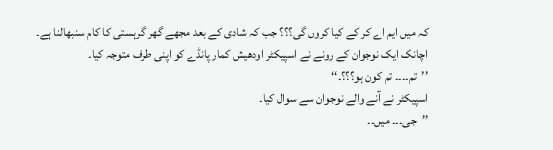کہ میں ایم اے کر کے کیا کروں گی؟؟؟ جب کہ شادی کے بعد مجھے گھر گرہستی کا کام سنبھالنا ہے۔
اچانک ایک نوجوان کے رونے نے اسپیکٹر اودھیش کمار پانڈے کو اپنی طرف متوجہ کیا۔
’’تم۔۔۔۔ تم کون ہو؟؟؟۔‘‘
اسپیکٹر نے آنے والے نوجوان سے سوال کیا۔
’’جی۔۔۔ میں۔۔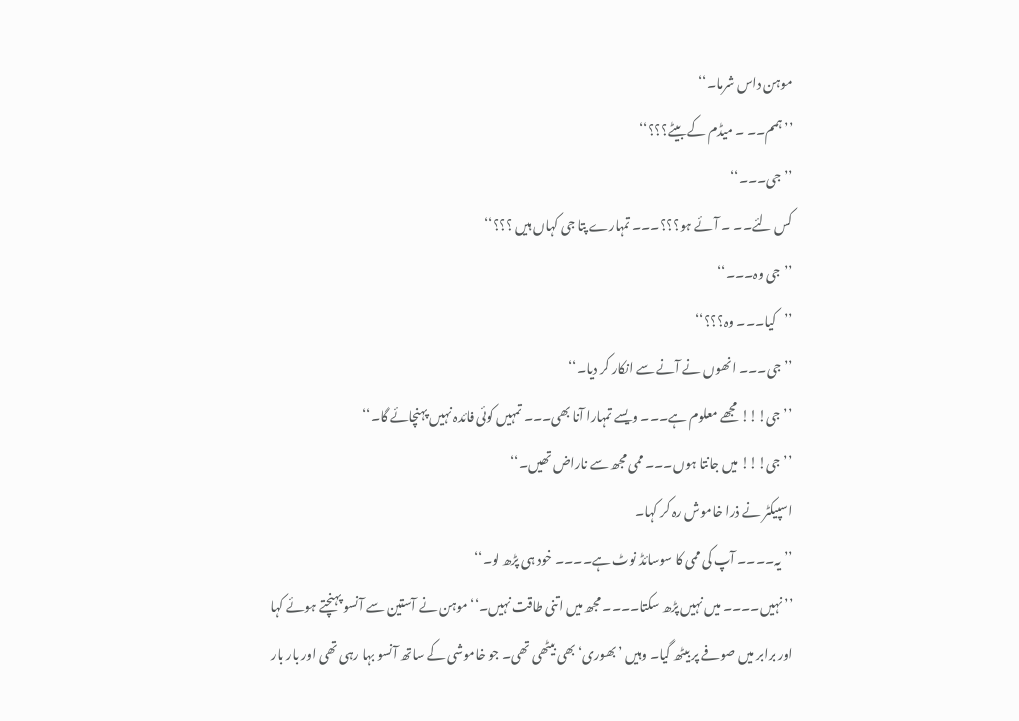موہن داس شرما۔‘‘
’’ہمم۔۔ ۔ میڈم کے بیٹے؟؟؟‘‘
’’جی۔۔۔‘‘
کس لئے۔۔ ۔ آئے ہو؟؟؟۔۔۔ تمہارے پتا جی کہاں ہیں ؟؟؟‘‘
’’جی وہ۔۔۔‘‘
’’کیا۔۔۔ وہ؟؟؟‘‘
’’جی۔۔۔ انھوں نے آنے سے انکار کر دیا۔‘‘
’’جی!!! مجھے معلوم ہے۔۔۔ ویسے تمہارا آنا بھی۔۔۔ تمہیں کوئی فائدہ نہیں پہنچائے گا۔‘‘
’’جی!!! میں جانتا ہوں۔۔۔ ممی مجھ سے ناراض تھیں۔‘‘
اسپیکٹر نے ذرا خاموش رہ کر کہا۔
’’یہ۔۔۔۔ آپ کی ممی کا سوسائڈ نوٹ ہے۔۔۔۔ خود ہی پڑھ لو۔‘‘
’’نہیں۔۔۔۔ میں نہیں پڑھ سکتا۔۔۔۔ مجھ میں اتنی طاقت نہیں۔‘‘ موہن نے آستین سے آنسو پہنچتے ہوئے کہا اور برابر میں صوفے پر بیٹھ گیا۔ وہیں ’بھوری‘ بھی بیٹھی تھی۔ جو خاموشی کے ساتھ آنسو بہا رہی تھی اور بار بار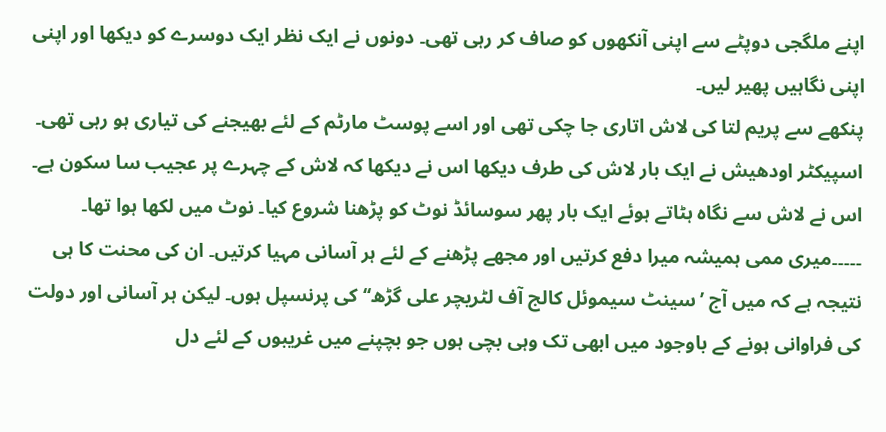اپنے ملگجی دوپٹے سے اپنی آنکھوں کو صاف کر رہی تھی۔ دونوں نے ایک نظر ایک دوسرے کو دیکھا اور اپنی اپنی نگاہیں پھیر لیں۔
پنکھے سے پریم لتا کی لاش اتاری جا چکی تھی اور اسے پوسٹ مارٹم کے لئے بھیجنے کی تیاری ہو رہی تھی۔
اسپیکٹر اودھیش نے ایک بار لاش کی طرف دیکھا اس نے دیکھا کہ لاش کے چہرے پر عجیب سا سکون ہے۔ اس نے لاش سے نگاہ ہٹاتے ہوئے ایک بار پھر سوسائڈ نوٹ کو پڑھنا شروع کیا۔ نوٹ میں لکھا ہوا تھا۔
۔۔۔۔۔میری ممی ہمیشہ میرا دفع کرتیں اور مجھے پڑھنے کے لئے ہر آسانی مہیا کرتیں۔ ان کی محنت کا ہی نتیجہ ہے کہ میں آج ’سینٹ سیموئل کالج آف لٹریچر علی گڑھ‘‘ کی پرنسپل ہوں۔ لیکن ہر آسانی اور دولت کی فراوانی ہونے کے باوجود میں ابھی تک وہی بچی ہوں جو بچپنے میں غریبوں کے لئے دل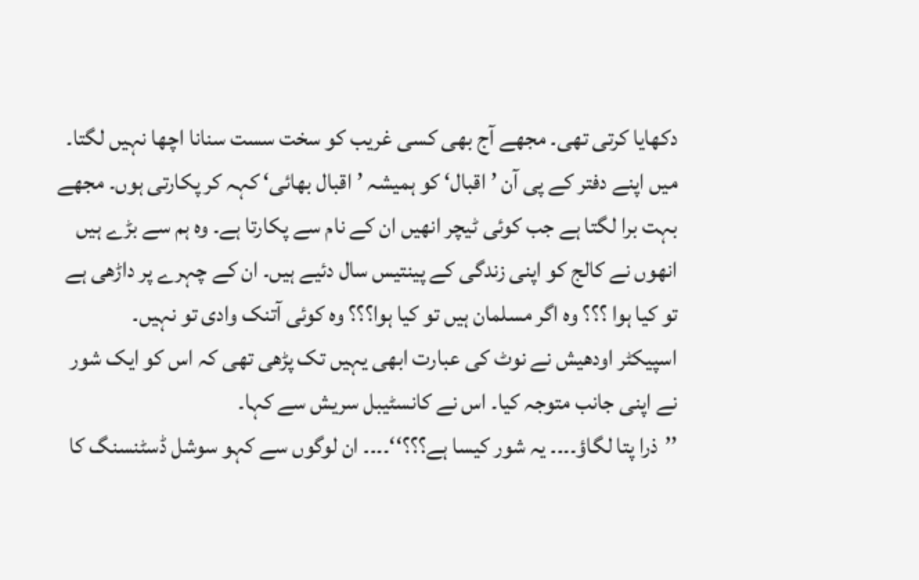دکھایا کرتی تھی۔ مجھے آج بھی کسی غریب کو سخت سست سنانا اچھا نہیں لگتا۔ میں اپنے دفتر کے پی آن ’اقبال‘ کو ہمیشہ ’اقبال بھائی‘ کہہ کر پکارتی ہوں۔ مجھے بہت برا لگتا ہے جب کوئی ٹیچر انھیں ان کے نام سے پکارتا ہے۔ وہ ہم سے بڑے ہیں انھوں نے کالج کو اپنی زندگی کے پینتیس سال دئیے ہیں۔ ان کے چہرے پر داڑھی ہے تو کیا ہوا ؟؟؟ وہ اگر مسلمان ہیں تو کیا ہوا؟؟؟ وہ کوئی آتنک وادی تو نہیں۔
اسپیکٹر اودھیش نے نوٹ کی عبارت ابھی یہیں تک پڑھی تھی کہ اس کو ایک شور نے اپنی جانب متوجہ کیا۔ اس نے کانسٹیبل سریش سے کہا۔
’’ذرا پتا لگاؤ۔۔۔۔ یہ شور کیسا ہے؟؟؟‘‘۔۔۔۔ ان لوگوں سے کہو سوشل ڈسٹنسنگ کا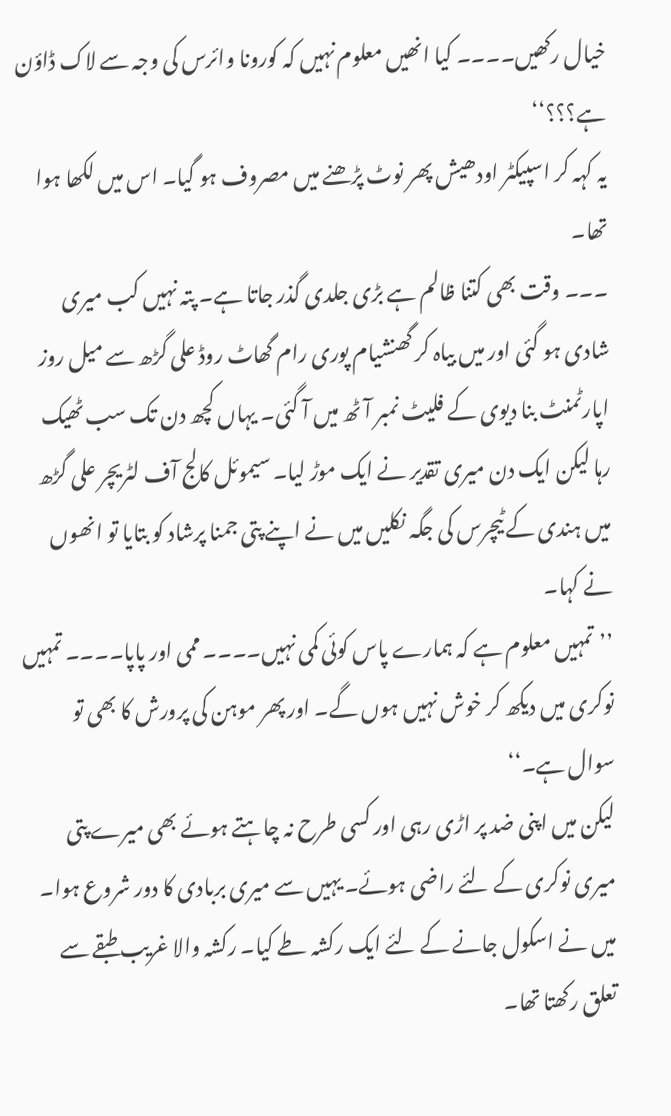خیال رکھیں۔۔۔۔ کیا انھیں معلوم نہیں کہ کورونا وائرس کی وجہ سے لاک ڈاؤن ہے؟؟؟‘‘
یہ کہہ کر اسپیکٹر اودھیش پھر نوٹ پڑھنے میں مصروف ہو گیا۔ اس میں لکھا ہوا تھا۔
۔۔۔ وقت بھی کتنا ظالم ہے بڑی جلدی گذر جاتا ہے۔ پتہ نہیں کب میری شادی ہو گئی اور میں بیاہ کر گھنشیام پوری رام گھاٹ روڈ علی گڑھ سے میل روز اپارٹمنٹ بنا دیوی کے فلیٹ نمبر آٹھ میں آ گئی۔ یہاں کچھ دن تک سب ٹھیک رہا لیکن ایک دن میری تقدیر نے ایک موڑ لیا۔ سیموئل کالج آف لٹریچر علی گڑھ میں ہندی کے ٹیچرس کی جگہ نکلیں میں نے اپنے پتی جمنا پرشاد کو بتایا تو انھوں نے کہا۔
’’تمہیں معلوم ہے کہ ہمارے پاس کوئی کمی نہیں۔۔۔۔ ممی اور پاپا۔۔۔۔ تمہیں نوکری میں دیکھ کر خوش نہیں ہوں گے۔ اور پھر موہن کی پرورش کا بھی تو سوال ہے۔‘‘
لیکن میں اپنی ضد پر اڑی رہی اور کسی طرح نہ چاہتے ہوئے بھی میرے پتی میری نوکری کے لئے راضی ہوئے۔ یہیں سے میری بربادی کا دور شروع ہوا۔ میں نے اسکول جانے کے لئے ایک رکشہ طے کیا۔ رکشہ والا غریب طبقے سے تعلق رکھتا تھا۔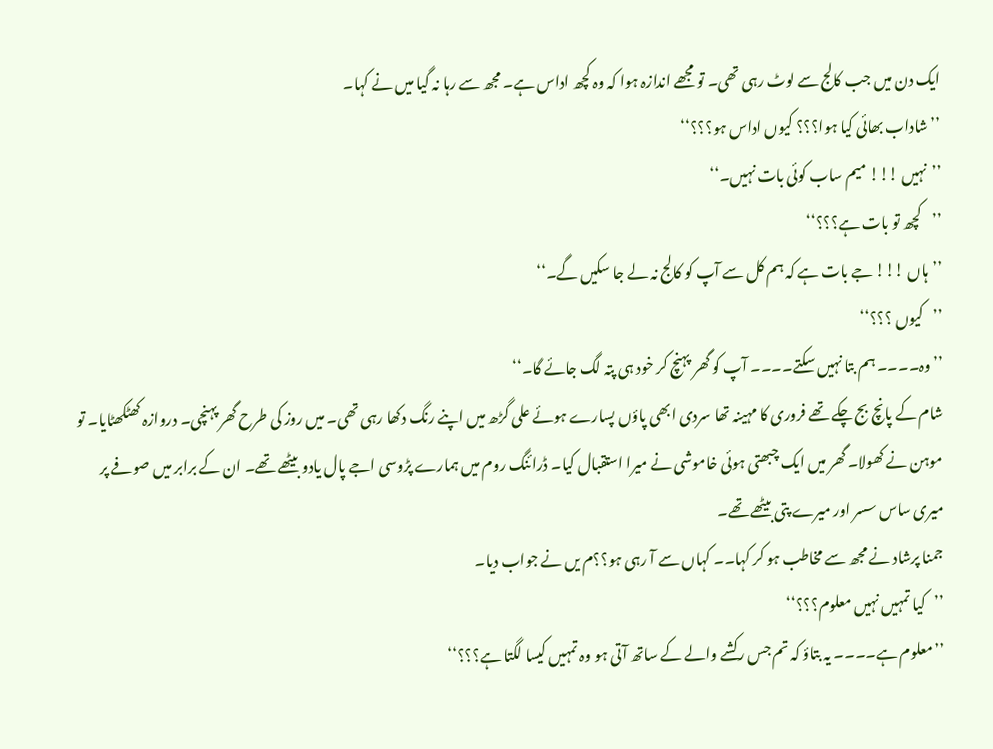ایک دن میں جب کالج سے لوٹ رہی تھی۔ تو مجھے اندازہ ہوا کہ وہ کچھ اداس ہے۔ مجھ سے رہا نہ گیا میں نے کہا۔
’’شاداب بھائی کیا ہوا؟؟؟ کیوں اداس ہو؟؟؟‘‘
’’نہیں !!! میم ساب کوئی بات نہیں۔‘‘
’’کچھ تو بات ہے؟؟؟‘‘
’’ہاں !!! جے بات ہے کہ ہم کل سے آپ کو کالج نہ لے جا سکیں گے۔‘‘
’’کیوں ؟؟؟‘‘
’’وہ۔۔۔۔ ہم بتا نہیں سکتے۔۔۔۔ آپ کو گھر پہنچ کر خود ہی پتہ لگ جائے گا۔‘‘
شام کے پانچ بج چکے تھے فروری کا مہینہ تھا سردی ابھی پاؤں پسارے ہوئے علی گڑھ میں اپنے رنگ دکھا رہی تھی۔ میں روز کی طرح گھر پہنچی۔ دروازہ کھٹکھٹایا۔ تو موہن نے کھولا۔ گھر میں ایک چبھتی ہوئی خاموشی نے میرا استقبال کیا۔ ڈرائنگ روم میں ہمارے پڑوسی اجے پال یادو بیٹھے تھے۔ ان کے برابر میں صوفے پر میری ساس سسر اور میرے پتی بیٹھے تھے۔
جمنا پرشاد نے مجھ سے مخاطب ہو کر کہا۔۔ کہاں سے آ رہی ہو؟؟م یں نے جواب دیا۔
’’کیا تمہیں نہیں معلوم؟؟؟‘‘
’’معلوم ہے۔۔۔۔ یہ بتاؤ کہ تم جس رکشے والے کے ساتھ آتی ہو وہ تمہیں کیسا لگتا ہے؟؟؟‘‘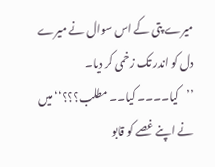میرے پتی کے اس سوال نے میرے دل کو اندر تک زخمی کر دیا۔
’’کیا۔۔۔۔ کیا۔۔ مطلب؟؟؟‘‘میں نے اپنے غصے کو قابو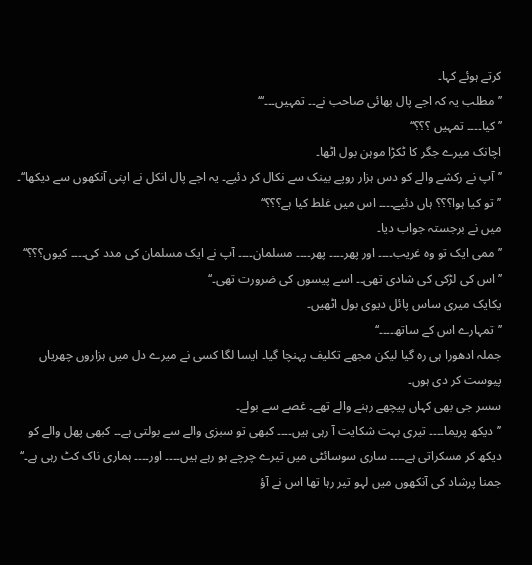کرتے ہوئے کہا۔
’’مطلب یہ کہ اجے پال بھائی صاحب نے۔۔ تمہیں۔۔۔‘‘‘
’’کیا۔۔۔۔ تمہیں ؟؟؟‘‘
اچانک میرے جگر کا ٹکڑا موہن بول اٹھا۔
’’آپ نے رکشے والے کو دس ہزار روپے بینک سے نکال کر دئیے۔ یہ اجے پال انکل نے اپنی آنکھوں سے دیکھا‘‘۔
’’تو کیا ہوا؟؟؟ ہاں دئیے۔۔۔۔ اس میں غلط کیا ہے؟؟؟‘‘
میں نے برجستہ جواب دیا۔
’’ممی ایک تو وہ غریب۔۔۔۔ اور پھر۔۔۔۔ پھر۔۔۔۔ مسلمان۔۔۔۔ آپ نے ایک مسلمان کی مدد کی۔۔۔۔ کیوں؟؟؟‘‘
’’اس کی لڑکی کی شادی تھی۔۔ اسے پیسوں کی ضرورت تھی۔‘‘
یکایک میری ساس پائل دیوی بول اٹھیں۔
’’تمہارے اس کے ساتھ۔۔۔۔‘‘
جملہ ادھورا ہی رہ گیا لیکن مجھے تکلیف پہنچا گیا۔ ایسا لگا کسی نے میرے دل میں ہزاروں چھریاں پیوست کر دی ہوں۔
سسر جی بھی کہاں پیچھے رہنے والے تھے۔ غصے سے بولے۔
’’دیکھ پریما۔۔۔۔ تیری بہت شکایت آ رہی ہیں۔۔۔۔ کبھی تو سبزی والے سے بولتی ہے۔۔ کبھی پھل والے کو دیکھ کر مسکراتی ہے۔۔۔۔ ساری سوسائٹی میں تیرے چرچے ہو رہے ہیں۔۔۔۔ اور۔۔۔۔ ہماری ناک کٹ رہی ہے۔‘‘
جمنا پرشاد کی آنکھوں میں لہو تیر رہا تھا اس نے آؤ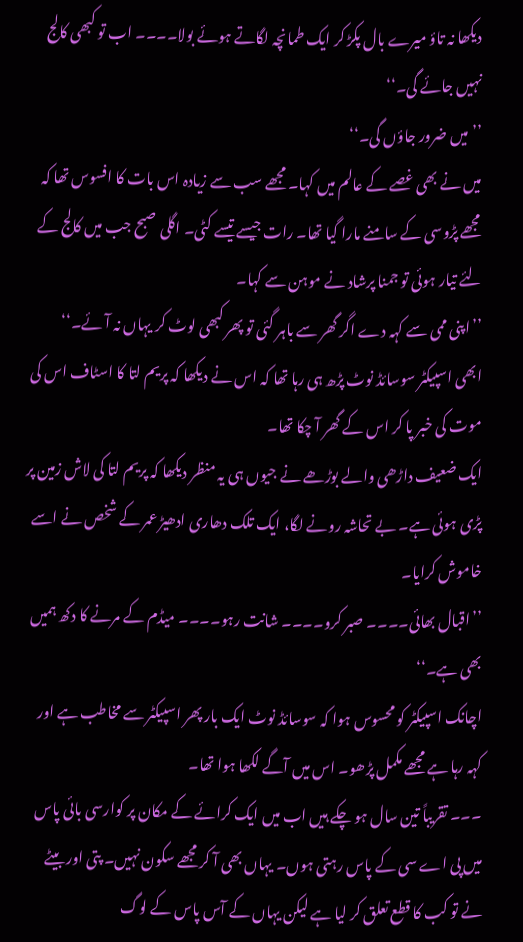دیکھا نہ تاؤ میرے بال پکڑ کر ایک طمانچہ لگاتے ہوئے بولا۔۔۔۔ اب تو کبھی کالج نہیں جائے گی۔‘‘
’’میں ضرور جاؤں گی۔‘‘
میں نے بھی غصے کے عالم میں کہا۔ مجھے سب سے زیادہ اس بات کا افسوس تھا کہ مجھے پڑوسی کے سامنے مارا گیا تھا۔ رات جیسے تیسے کٹی۔ اگلی صبح جب میں کالج کے لئے تیار ہوئی تو جمنا پرشاد نے موہن سے کہا۔
’’اپنی ممی سے کہہ دے اگر گھر سے باہر گئی تو پھر کبھی لوٹ کر یہاں نہ آئے۔‘‘
ابھی اسپیکٹر سوسائڈ نوٹ پڑھ ہی رہا تھا کہ اس نے دیکھا کہ پریم لتا کا اسٹاف اس کی موت کی خبر پا کر اس کے گھر آ چکا تھا۔
ایک ضعیف داڑھی والے بوڑھے نے جیوں ہی یہ منظر دیکھا کہ پریم لتا کی لاش زمین پر پڑی ہوئی ہے۔ بے تحاشہ رونے لگا، ایک تلک دھاری ادھیڑ عمر کے شخص نے اسے خاموش کرایا۔
’’اقبال بھائی۔۔۔۔ صبر کرو۔۔۔۔ شانت رہو۔۔۔۔ میڈم کے مرنے کا دکھ ہمیں بھی ہے۔‘‘
اچانک اسپیکٹر کو محسوس ہوا کہ سوسائڈ نوٹ ایک بار پھر اسپیکٹر سے مخاطب ہے اور کہہ رہا ہے مجھے مکمل پڑھو۔ اس میں آگے لکھا ہوا تھا۔
۔۔۔ تقریباً تین سال ہو چکے ہیں اب میں ایک کرائے کے مکان پر کوارسی بائی پاس میں پی اے سی کے پاس رہتی ہوں۔ یہاں بھی آ کر مجھے سکون نہیں۔ پتی اور بیٹے نے تو کب کا قطع تعلق کر لیا ہے لیکن یہاں کے آس پاس کے لوگ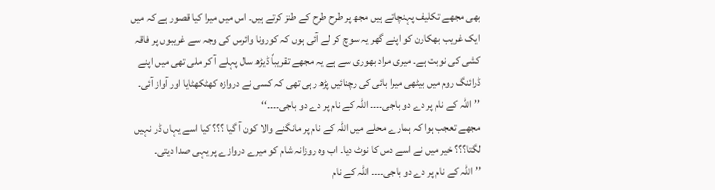بھی مجھے تکلیف پہنچاتے ہیں مجھ پر طرح طرح کے طنز کرتے ہیں۔ اس میں میرا کیا قصور ہے کہ میں ایک غریب بھکارن کو اپنے گھر یہ سوچ کر لے آئی ہوں کہ کورونا وائرس کی وجہ سے غریبوں پر فاقہ کشی کی نوبت ہے۔ میری مراد بھوری سے ہے یہ مجھے تقریباً ڈیڑھ سال پہلے آ کر ملی تھی میں اپنے ڈرائنگ روم میں بیٹھی میرا بائی کی رچنائیں پڑھ رہی تھی کہ کسی نے دروازہ کھٹکھٹایا اور آواز آئی۔
’’اللہ کے نام پر دے دو باجی۔۔۔۔ اللہ کے نام پر دے دو باجی۔۔۔۔‘‘
مجھے تعجب ہوا کہ ہمارے محلے میں اللہ کے نام پر مانگنے والا کون آ گیا ؟؟؟ کیا اسے یہاں ڈر نہیں لگتا؟؟؟ خیر میں نے اسے دس کا نوٹ دیا۔ اب وہ روزانہ شام کو میرے دروازے پر یہی صدا دیتی۔
’’اللہ کے نام پر دے دو باجی۔۔۔۔ اللہ کے نام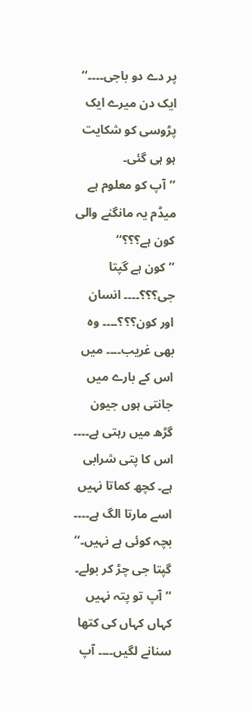پر دے دو باجی۔۔۔۔‘‘
ایک دن میرے ایک پڑوسی کو شکایت ہو ہی گئی۔
’’آپ کو معلوم ہے میڈم یہ مانگنے والی کون ہے؟؟؟‘‘
’’کون ہے گپتا جی؟؟؟۔۔۔۔ انسان اور کون؟؟؟۔۔۔۔ وہ بھی غریب۔۔۔۔ میں اس کے بارے میں جانتی ہوں جیون گڑھ میں رہتی ہے۔۔۔۔ اس کا پتی شرابی ہے۔ کچھ کماتا نہیں اسے مارتا الگ ہے۔۔۔۔ بچہ کوئی ہے نہیں۔‘‘
گپتا جی چڑ کر بولے۔
’’آپ تو پتہ نہیں کہاں کہاں کی کتھا سنانے لگیں۔۔۔۔ آپ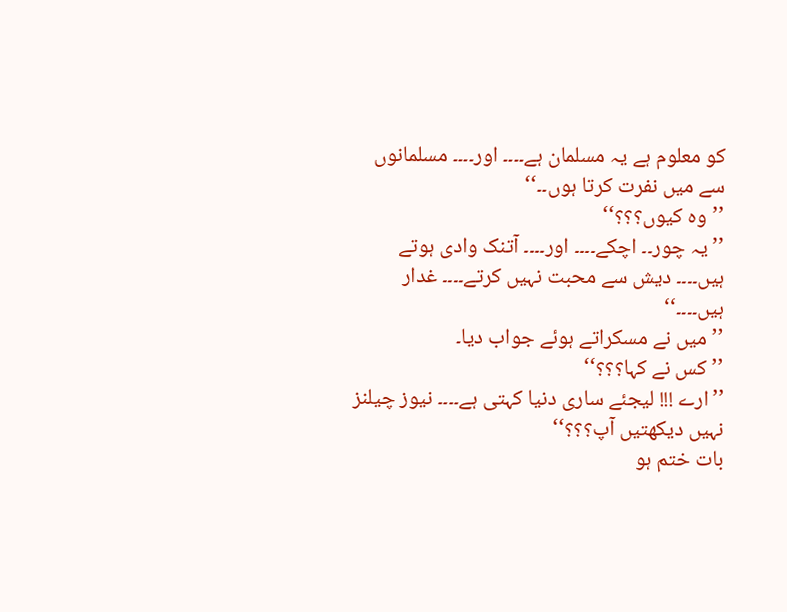کو معلوم ہے یہ مسلمان ہے۔۔۔۔ اور۔۔۔۔ مسلمانوں سے میں نفرت کرتا ہوں۔۔‘‘
’’وہ کیوں؟؟؟‘‘
’’یہ چور۔۔ اچکے۔۔۔۔ اور۔۔۔۔ آتنک وادی ہوتے ہیں۔۔۔۔ دیش سے محبت نہیں کرتے۔۔۔۔ غدار ہیں۔۔۔۔‘‘
’’میں نے مسکراتے ہوئے جواب دیا۔
’’کس نے کہا؟؟؟‘‘
’’ارے !!! لیجئے ساری دنیا کہتی ہے۔۔۔۔ نیوز چیلنز نہیں دیکھتیں آپ؟؟؟‘‘
بات ختم ہو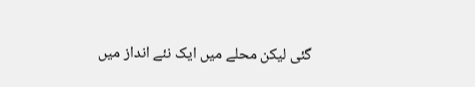گئی لیکن محلے میں ایک نئے انداز میں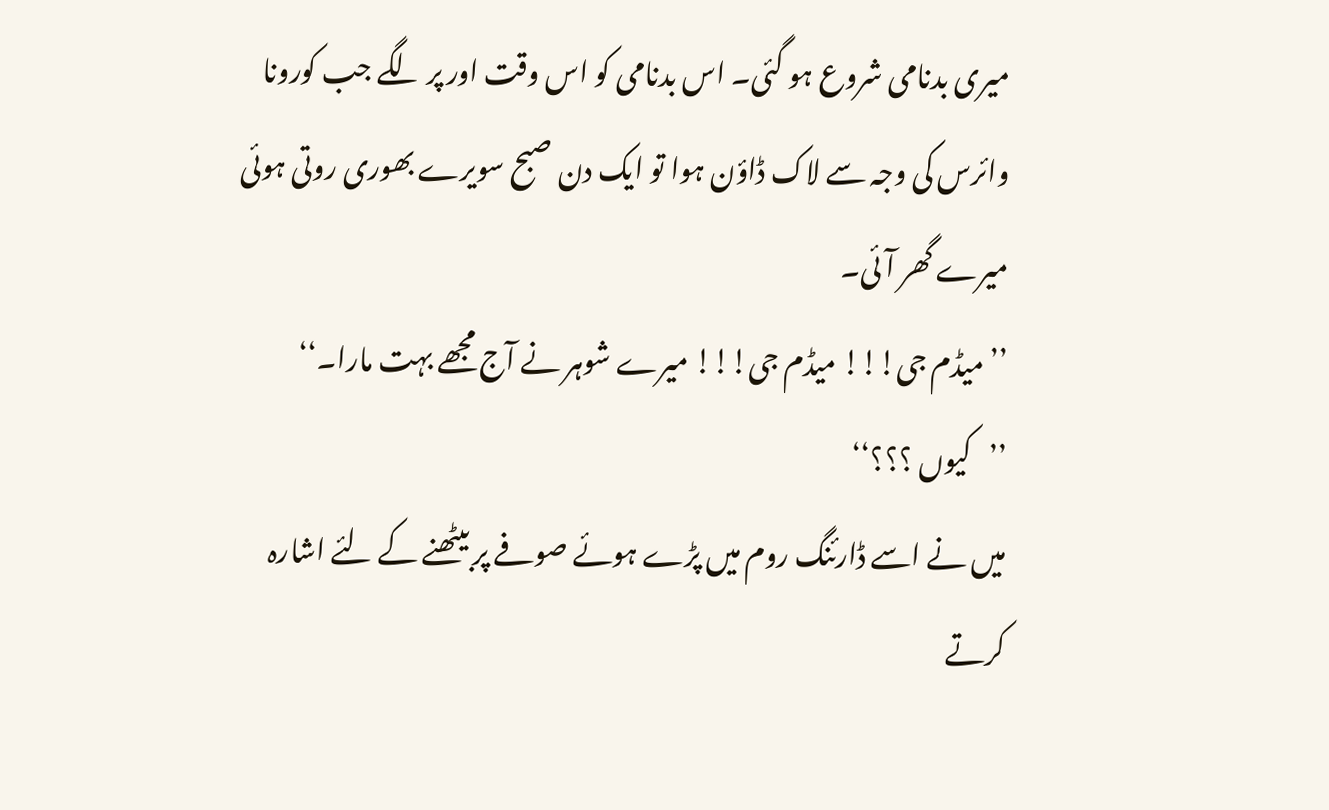میری بدنامی شروع ہو گئی۔ اس بدنامی کو اس وقت اور پر لگے جب کورونا وائرس کی وجہ سے لاک ڈاؤن ہوا تو ایک دن صبح سویرے بھوری روتی ہوئی میرے گھر آئی۔
’’میڈم جی!!! میڈم جی!!! میرے شوہر نے آج مجھے بہت مارا۔‘‘
’’کیوں ؟؟؟‘‘
میں نے اسے ڈارئنگ روم میں پڑے ہوئے صوفے پر بیٹھنے کے لئے اشارہ کرتے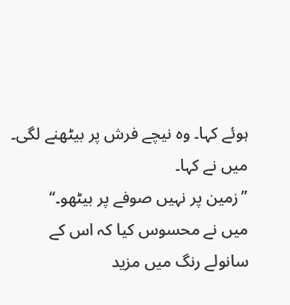ہوئے کہا۔ وہ نیچے فرش پر بیٹھنے لگی۔ میں نے کہا۔
’’زمین پر نہیں صوفے پر بیٹھو۔‘‘
میں نے محسوس کیا کہ اس کے سانولے رنگ میں مزید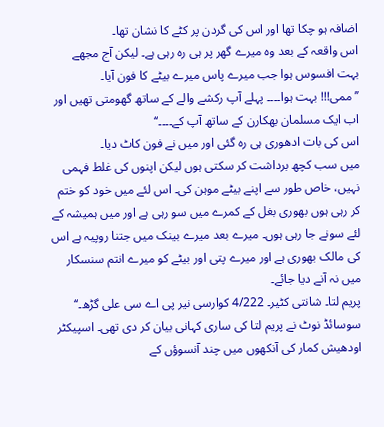اضافہ ہو چکا تھا اور اس کی گردن پر کٹے کا نشان تھا۔
اس واقعہ کے بعد وہ میرے گھر پر ہی رہ رہی ہے۔ لیکن آج مجھے بہت افسوس ہوا جب میرے پاس میرے بیٹے کا فون آیا۔
’’ممی!!! بہت ہوا۔۔۔۔ پہلے آپ رکشے والے کے ساتھ گھومتی تھیں اور اب ایک مسلمان بھکارن کے ساتھ آپ کے۔۔۔۔‘‘
اس کی بات ادھوری ہی رہ گئی اور میں نے فون کاٹ دیا۔
میں سب کچھ برداشت کر سکتی ہوں لیکن اپنوں کی غلط فہمی نہیں، خاص طور سے اپنے بیٹے موہن کی۔ اس لئے میں خود کو ختم کر رہی ہوں بھوری بغل کے کمرے میں سو رہی ہے اور میں ہمیشہ کے لئے سونے جا رہی ہوں۔ میرے بعد میرے بینک میں جتنا روپیہ ہے اس کی مالک بھوری ہے اور میرے پتی اور بیٹے کو میرے انتم سنسکار میں نہ آنے دیا جائے۔
پریم لتا۔ شانتی کٹیر۔ 4/222 کوارسی نیر پی اے سی علی گڑھ۔‘‘
سوسائڈ نوٹ نے پریم لتا کی ساری کہانی بیان کر دی تھی۔ اسپیکٹر اودھیش کمار کی آنکھوں میں چند آنسوؤں کے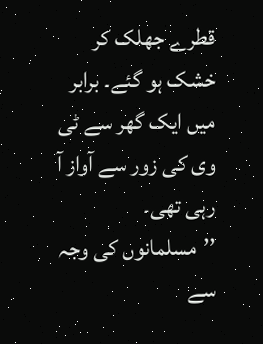قطرے جھلک کر خشک ہو گئے۔ برابر میں ایک گھر سے ٹی وی کی زور سے آواز آ رہی تھی۔ ’’مسلمانوں کی وجہ سے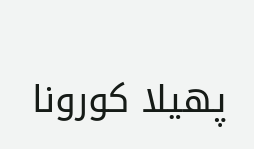پھیلا کورونا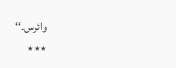وائرس۔‘‘
٭٭٭